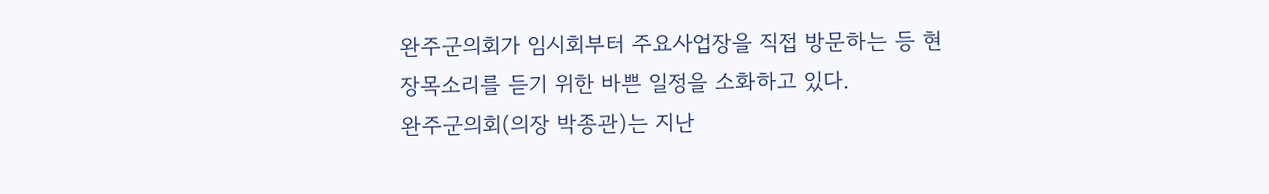완주군의회가 임시회부터 주요사업장을 직접 방문하는 등 현장목소리를 듣기 위한 바쁜 일정을 소화하고 있다.
완주군의회(의장 박종관)는 지난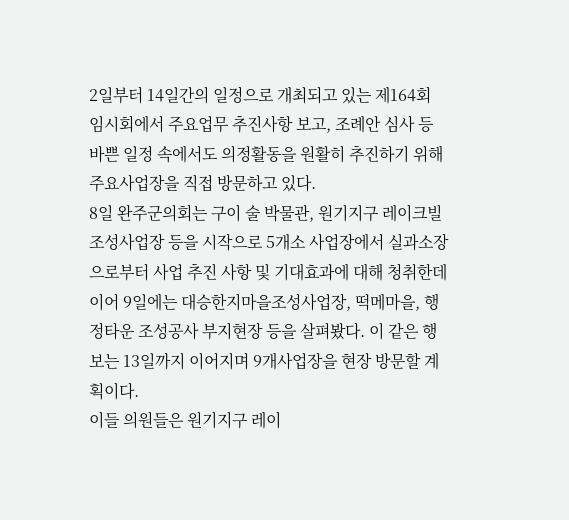2일부터 14일간의 일정으로 개최되고 있는 제164회 임시회에서 주요업무 추진사항 보고, 조례안 심사 등 바쁜 일정 속에서도 의정활동을 원활히 추진하기 위해 주요사업장을 직접 방문하고 있다.
8일 완주군의회는 구이 술 박물관, 원기지구 레이크빌 조성사업장 등을 시작으로 5개소 사업장에서 실과소장으로부터 사업 추진 사항 및 기대효과에 대해 청취한데 이어 9일에는 대승한지마을조성사업장, 떡메마을, 행정타운 조성공사 부지현장 등을 살펴봤다. 이 같은 행보는 13일까지 이어지며 9개사업장을 현장 방문할 계획이다.
이들 의원들은 원기지구 레이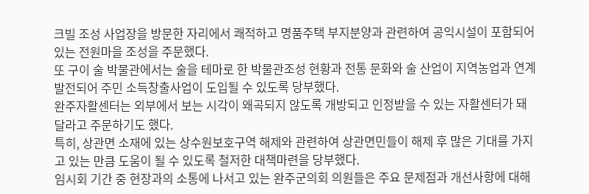크빌 조성 사업장을 방문한 자리에서 쾌적하고 명품주택 부지분양과 관련하여 공익시설이 포함되어 있는 전원마을 조성을 주문했다.
또 구이 술 박물관에서는 술을 테마로 한 박물관조성 현황과 전통 문화와 술 산업이 지역농업과 연계 발전되어 주민 소득창출사업이 도입될 수 있도록 당부했다.
완주자활센터는 외부에서 보는 시각이 왜곡되지 않도록 개방되고 인정받을 수 있는 자활센터가 돼달라고 주문하기도 했다.
특히, 상관면 소재에 있는 상수원보호구역 해제와 관련하여 상관면민들이 해제 후 많은 기대를 가지고 있는 만큼 도움이 될 수 있도록 철저한 대책마련을 당부했다.
임시회 기간 중 현장과의 소통에 나서고 있는 완주군의회 의원들은 주요 문제점과 개선사항에 대해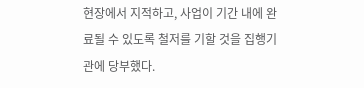현장에서 지적하고, 사업이 기간 내에 완료될 수 있도록 철저를 기할 것을 집행기관에 당부했다.